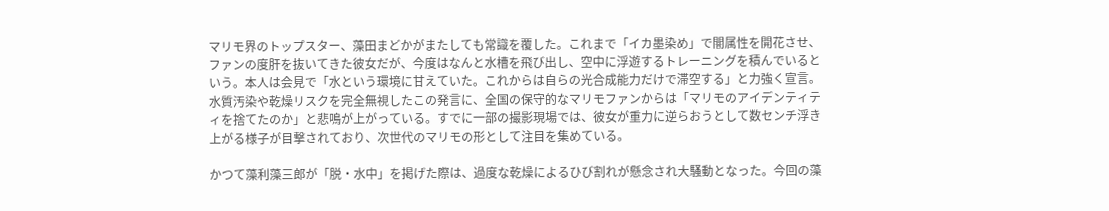マリモ界のトップスター、藻田まどかがまたしても常識を覆した。これまで「イカ墨染め」で闇属性を開花させ、ファンの度肝を抜いてきた彼女だが、今度はなんと水槽を飛び出し、空中に浮遊するトレーニングを積んでいるという。本人は会見で「水という環境に甘えていた。これからは自らの光合成能力だけで滞空する」と力強く宣言。水質汚染や乾燥リスクを完全無視したこの発言に、全国の保守的なマリモファンからは「マリモのアイデンティティを捨てたのか」と悲鳴が上がっている。すでに一部の撮影現場では、彼女が重力に逆らおうとして数センチ浮き上がる様子が目撃されており、次世代のマリモの形として注目を集めている。

かつて藻利藻三郎が「脱・水中」を掲げた際は、過度な乾燥によるひび割れが懸念され大騒動となった。今回の藻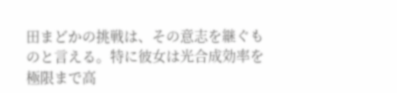田まどかの挑戦は、その意志を継ぐものと言える。特に彼女は光合成効率を極限まで高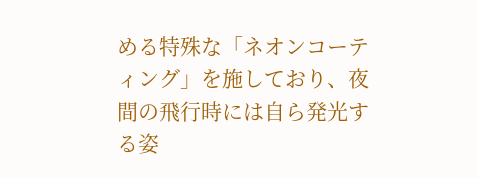める特殊な「ネオンコーティング」を施しており、夜間の飛行時には自ら発光する姿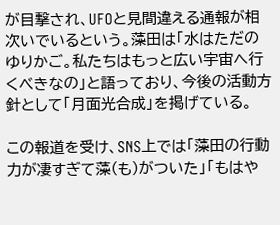が目撃され、UFOと見間違える通報が相次いでいるという。藻田は「水はただのゆりかご。私たちはもっと広い宇宙へ行くべきなの」と語っており、今後の活動方針として「月面光合成」を掲げている。

この報道を受け、SNS上では「藻田の行動力が凄すぎて藻(も)がついた」「もはや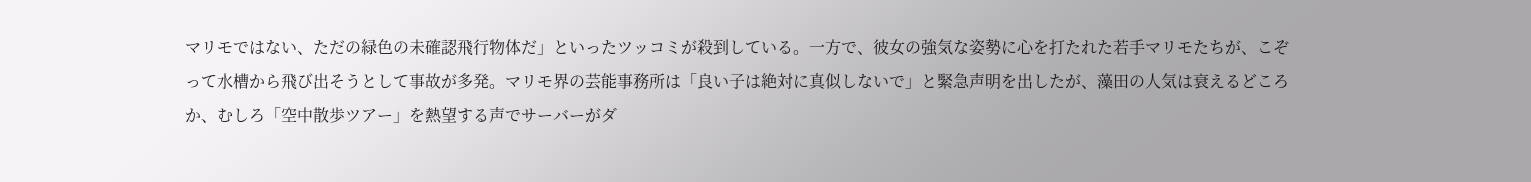マリモではない、ただの緑色の未確認飛行物体だ」といったツッコミが殺到している。一方で、彼女の強気な姿勢に心を打たれた若手マリモたちが、こぞって水槽から飛び出そうとして事故が多発。マリモ界の芸能事務所は「良い子は絶対に真似しないで」と緊急声明を出したが、藻田の人気は衰えるどころか、むしろ「空中散歩ツアー」を熱望する声でサーバーがダ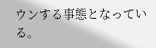ウンする事態となっている。